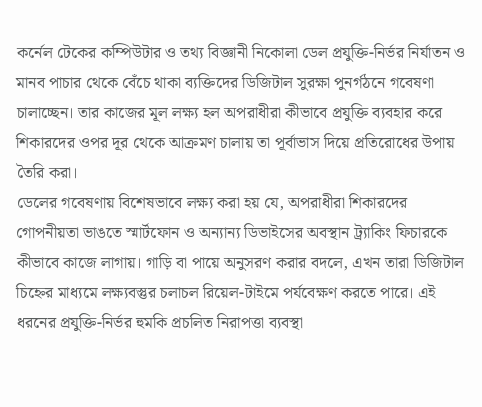কর্নেল টেকের কম্পিউটার ও তথ্য বিজ্ঞানী নিকোলা ডেল প্রযুক্তি-নির্ভর নির্যাতন ও মানব পাচার থেকে বেঁচে থাকা ব্যক্তিদের ডিজিটাল সুরক্ষা পুনর্গঠনে গবেষণা চালাচ্ছেন। তার কাজের মূল লক্ষ্য হল অপরাধীরা কীভাবে প্রযুক্তি ব্যবহার করে শিকারদের ওপর দূর থেকে আক্রমণ চালায় তা পূর্বাভাস দিয়ে প্রতিরোধের উপায় তৈরি করা।
ডেলের গবেষণায় বিশেষভাবে লক্ষ্য করা হয় যে, অপরাধীরা শিকারদের গোপনীয়তা ভাঙতে স্মার্টফোন ও অন্যান্য ডিভাইসের অবস্থান ট্র্যাকিং ফিচারকে কীভাবে কাজে লাগায়। গাড়ি বা পায়ে অনুসরণ করার বদলে, এখন তারা ডিজিটাল চিহ্নের মাধ্যমে লক্ষ্যবস্তুর চলাচল রিয়েল-টাইমে পর্যবেক্ষণ করতে পারে। এই ধরনের প্রযুক্তি-নির্ভর হুমকি প্রচলিত নিরাপত্তা ব্যবস্থা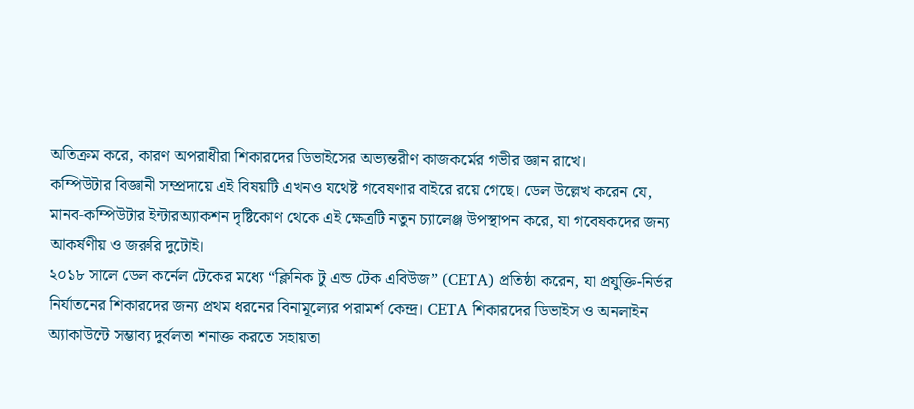অতিক্রম করে, কারণ অপরাধীরা শিকারদের ডিভাইসের অভ্যন্তরীণ কাজকর্মের গভীর জ্ঞান রাখে।
কম্পিউটার বিজ্ঞানী সম্প্রদায়ে এই বিষয়টি এখনও যথেষ্ট গবেষণার বাইরে রয়ে গেছে। ডেল উল্লেখ করেন যে, মানব‑কম্পিউটার ইন্টারঅ্যাকশন দৃষ্টিকোণ থেকে এই ক্ষেত্রটি নতুন চ্যালেঞ্জ উপস্থাপন করে, যা গবেষকদের জন্য আকর্ষণীয় ও জরুরি দুটোই।
২০১৮ সালে ডেল কর্নেল টেকের মধ্যে “ক্লিনিক টু এন্ড টেক এবিউজ” (CETA) প্রতিষ্ঠা করেন, যা প্রযুক্তি-নির্ভর নির্যাতনের শিকারদের জন্য প্রথম ধরনের বিনামূল্যের পরামর্শ কেন্দ্র। CETA শিকারদের ডিভাইস ও অনলাইন অ্যাকাউন্টে সম্ভাব্য দুর্বলতা শনাক্ত করতে সহায়তা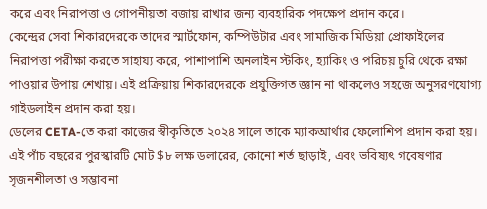করে এবং নিরাপত্তা ও গোপনীয়তা বজায় রাখার জন্য ব্যবহারিক পদক্ষেপ প্রদান করে।
কেন্দ্রের সেবা শিকারদেরকে তাদের স্মার্টফোন, কম্পিউটার এবং সামাজিক মিডিয়া প্রোফাইলের নিরাপত্তা পরীক্ষা করতে সাহায্য করে, পাশাপাশি অনলাইন স্টকিং, হ্যাকিং ও পরিচয় চুরি থেকে রক্ষা পাওয়ার উপায় শেখায়। এই প্রক্রিয়ায় শিকারদেরকে প্রযুক্তিগত জ্ঞান না থাকলেও সহজে অনুসরণযোগ্য গাইডলাইন প্রদান করা হয়।
ডেলের CETA-তে করা কাজের স্বীকৃতিতে ২০২৪ সালে তাকে ম্যাকআর্থার ফেলোশিপ প্রদান করা হয়। এই পাঁচ বছরের পুরস্কারটি মোট $৮ লক্ষ ডলারের, কোনো শর্ত ছাড়াই, এবং ভবিষ্যৎ গবেষণার সৃজনশীলতা ও সম্ভাবনা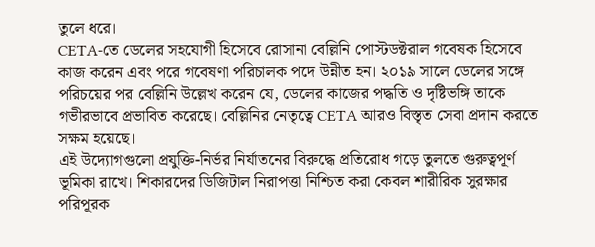তুলে ধরে।
CETA-তে ডেলের সহযোগী হিসেবে রোসানা বেল্লিনি পোস্টডক্টরাল গবেষক হিসেবে কাজ করেন এবং পরে গবেষণা পরিচালক পদে উন্নীত হন। ২০১৯ সালে ডেলের সঙ্গে পরিচয়ের পর বেল্লিনি উল্লেখ করেন যে, ডেলের কাজের পদ্ধতি ও দৃষ্টিভঙ্গি তাকে গভীরভাবে প্রভাবিত করেছে। বেল্লিনির নেতৃত্বে CETA আরও বিস্তৃত সেবা প্রদান করতে সক্ষম হয়েছে।
এই উদ্যোগগুলো প্রযুক্তি-নির্ভর নির্যাতনের বিরুদ্ধে প্রতিরোধ গড়ে তুলতে গুরুত্বপূর্ণ ভূমিকা রাখে। শিকারদের ডিজিটাল নিরাপত্তা নিশ্চিত করা কেবল শারীরিক সুরক্ষার পরিপূরক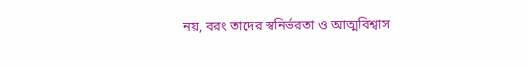নয়, বরং তাদের স্বনির্ভরতা ও আত্মবিশ্বাস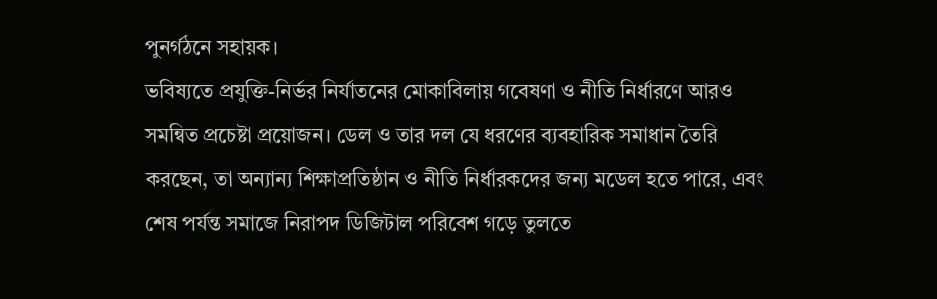পুনর্গঠনে সহায়ক।
ভবিষ্যতে প্রযুক্তি-নির্ভর নির্যাতনের মোকাবিলায় গবেষণা ও নীতি নির্ধারণে আরও সমন্বিত প্রচেষ্টা প্রয়োজন। ডেল ও তার দল যে ধরণের ব্যবহারিক সমাধান তৈরি করছেন, তা অন্যান্য শিক্ষাপ্রতিষ্ঠান ও নীতি নির্ধারকদের জন্য মডেল হতে পারে, এবং শেষ পর্যন্ত সমাজে নিরাপদ ডিজিটাল পরিবেশ গড়ে তুলতে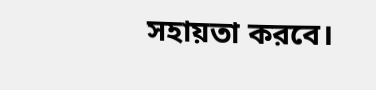সহায়তা করবে।